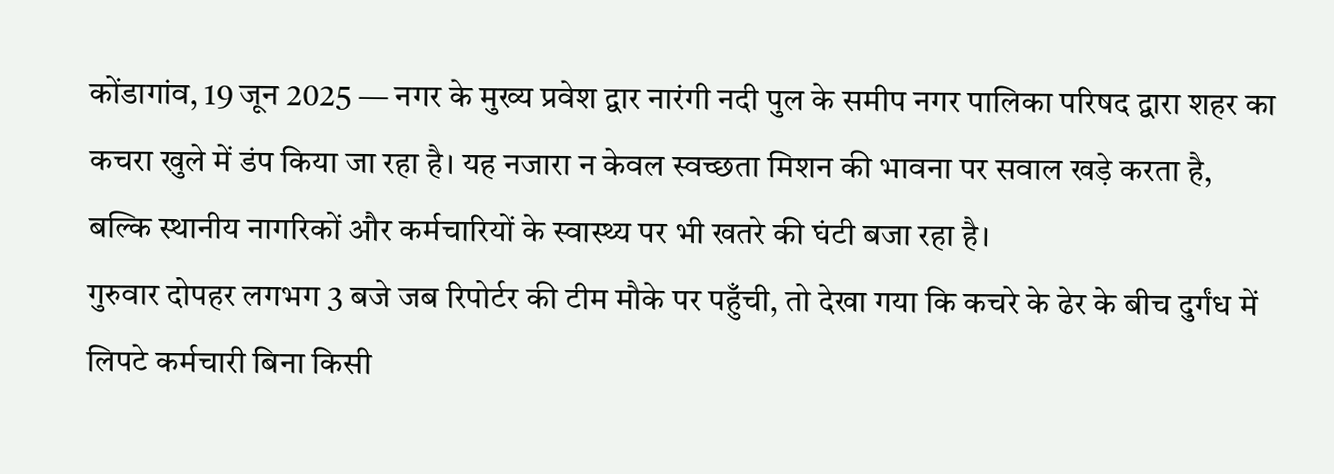कोंडागांव, 19 जून 2025 — नगर के मुख्य प्रवेश द्वार नारंगी नदी पुल के समीप नगर पालिका परिषद द्वारा शहर का कचरा खुले में डंप किया जा रहा है। यह नजारा न केवल स्वच्छता मिशन की भावना पर सवाल खड़े करता है, बल्कि स्थानीय नागरिकों और कर्मचारियों के स्वास्थ्य पर भी खतरे की घंटी बजा रहा है।
गुरुवार दोपहर लगभग 3 बजे जब रिपोर्टर की टीम मौके पर पहुँची, तो देखा गया कि कचरे के ढेर के बीच दुर्गंध में लिपटे कर्मचारी बिना किसी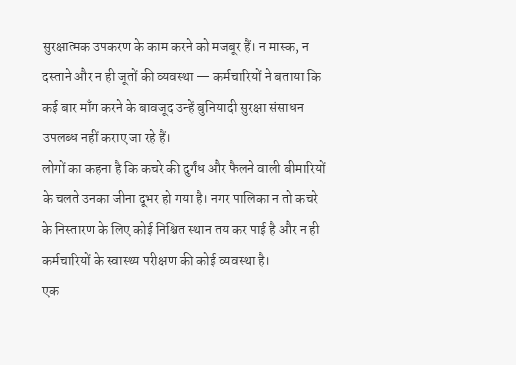सुरक्षात्मक उपकरण के काम करने को मजबूर हैं। न मास्क, न दस्ताने और न ही जूतों की व्यवस्था — कर्मचारियों ने बताया कि कई बार माँग करने के बावजूद उन्हें बुनियादी सुरक्षा संसाधन उपलब्ध नहीं कराए जा रहे हैं।
लोगों का कहना है कि कचरे की दुर्गंध और फैलने वाली बीमारियों के चलते उनका जीना दूभर हो गया है। नगर पालिका न तो कचरे के निस्तारण के लिए कोई निश्चित स्थान तय कर पाई है और न ही कर्मचारियों के स्वास्थ्य परीक्षण की कोई व्यवस्था है।
एक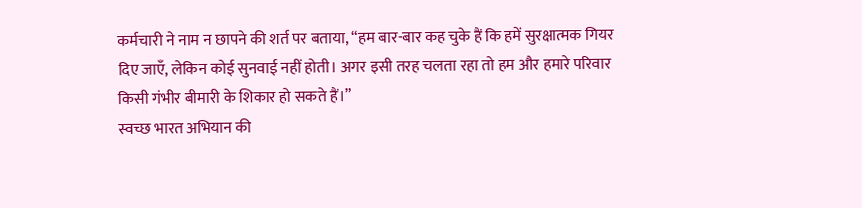कर्मचारी ने नाम न छापने की शर्त पर बताया, “हम बार-बार कह चुके हैं कि हमें सुरक्षात्मक गियर दिए जाएँ, लेकिन कोई सुनवाई नहीं होती। अगर इसी तरह चलता रहा तो हम और हमारे परिवार किसी गंभीर बीमारी के शिकार हो सकते हैं।”
स्वच्छ भारत अभियान की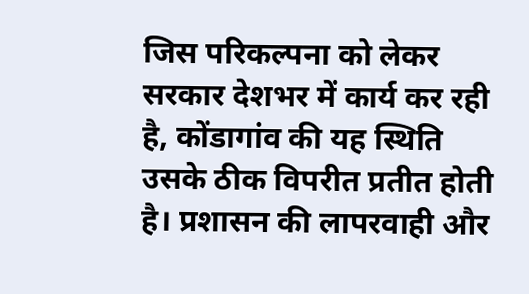जिस परिकल्पना को लेकर सरकार देशभर में कार्य कर रही है, कोंडागांव की यह स्थिति उसके ठीक विपरीत प्रतीत होती है। प्रशासन की लापरवाही और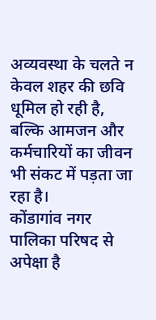अव्यवस्था के चलते न केवल शहर की छवि धूमिल हो रही है, बल्कि आमजन और कर्मचारियों का जीवन भी संकट में पड़ता जा रहा है।
कोंडागांव नगर पालिका परिषद से अपेक्षा है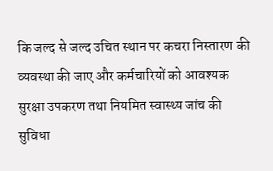कि जल्द से जल्द उचित स्थान पर कचरा निस्तारण की व्यवस्था की जाए और कर्मचारियों को आवश्यक सुरक्षा उपकरण तथा नियमित स्वास्थ्य जांच की सुविधा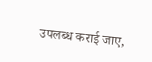उपलब्ध कराई जाए,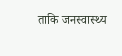ताकि जनस्वास्थ्य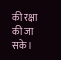की रक्षा की जा सके।